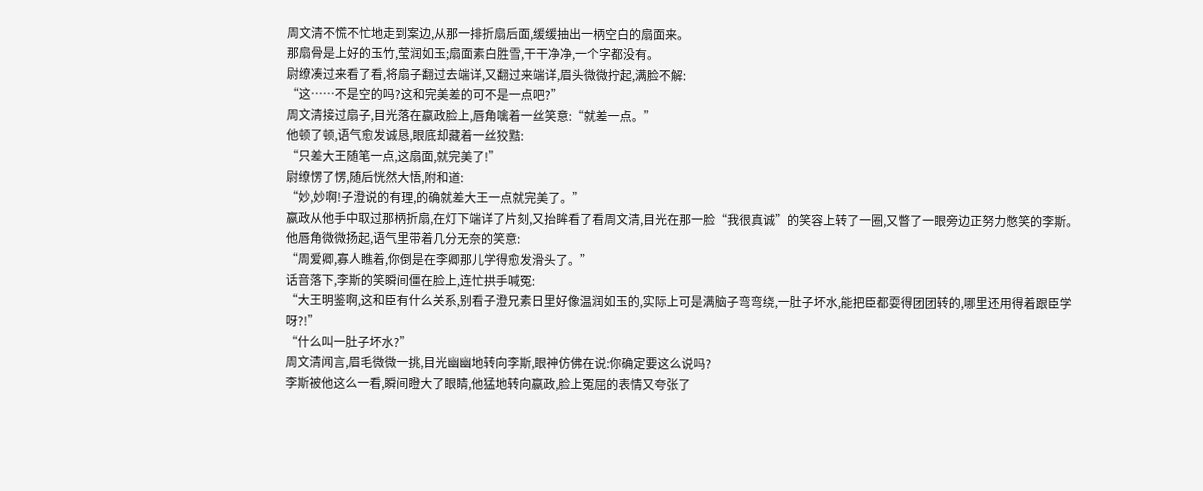周文清不慌不忙地走到案边,从那一排折扇后面,缓缓抽出一柄空白的扇面来。
那扇骨是上好的玉竹,莹润如玉;扇面素白胜雪,干干净净,一个字都没有。
尉缭凑过来看了看,将扇子翻过去端详,又翻过来端详,眉头微微拧起,满脸不解:
“这……不是空的吗?这和完美差的可不是一点吧?”
周文清接过扇子,目光落在嬴政脸上,唇角噙着一丝笑意:“就差一点。”
他顿了顿,语气愈发诚恳,眼底却藏着一丝狡黠:
“只差大王随笔一点,这扇面,就完美了!”
尉缭愣了愣,随后恍然大悟,附和道:
“妙,妙啊!子澄说的有理,的确就差大王一点就完美了。”
嬴政从他手中取过那柄折扇,在灯下端详了片刻,又抬眸看了看周文清,目光在那一脸“我很真诚”的笑容上转了一圈,又瞥了一眼旁边正努力憋笑的李斯。
他唇角微微扬起,语气里带着几分无奈的笑意:
“周爱卿,寡人瞧着,你倒是在李卿那儿学得愈发滑头了。”
话音落下,李斯的笑瞬间僵在脸上,连忙拱手喊冤:
“大王明鉴啊,这和臣有什么关系,别看子澄兄素日里好像温润如玉的,实际上可是满脑子弯弯绕,一肚子坏水,能把臣都耍得团团转的,哪里还用得着跟臣学呀?!”
“什么叫一肚子坏水?”
周文清闻言,眉毛微微一挑,目光幽幽地转向李斯,眼神仿佛在说:你确定要这么说吗?
李斯被他这么一看,瞬间瞪大了眼睛,他猛地转向嬴政,脸上冤屈的表情又夸张了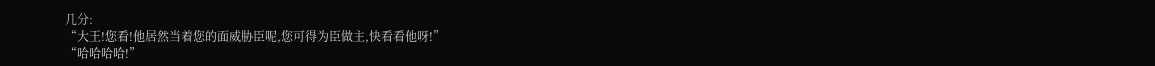几分:
“大王!您看!他居然当着您的面威胁臣呢,您可得为臣做主,快看看他呀!”
“哈哈哈哈!”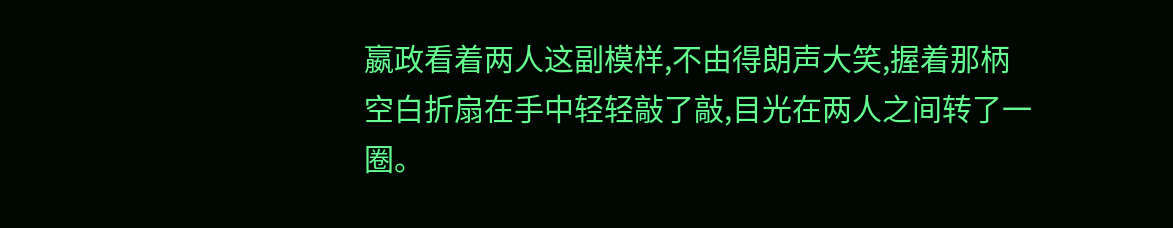嬴政看着两人这副模样,不由得朗声大笑,握着那柄空白折扇在手中轻轻敲了敲,目光在两人之间转了一圈。